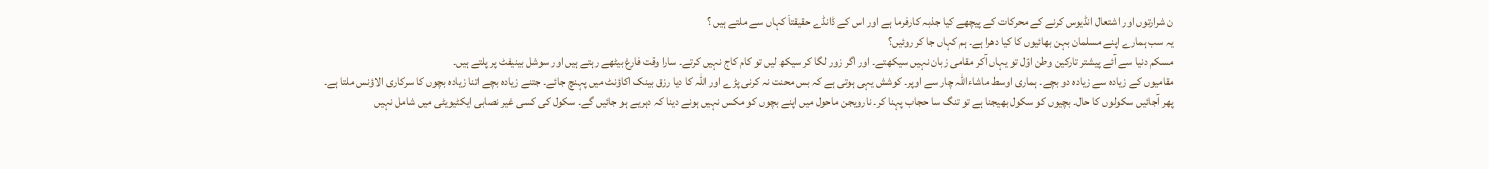ن شرارتوں اور اشتعال انڈیوس کرنے کے محرکات کے پیچھے کیا جذبہ کارفرما ہے اور اس کے ڈانڈے حقیقتاَ کہاں سے ملتے ہیں ؟
یہ سب ہمارے اپنے مسلمان بہن بھائیوں کا کیا دھرا ہے۔ ہم کہاں جا کر روئیں؟
مسکم دنیا سے آئے پیشتر تارکین وطن اوّل تو یہاں آکر مقامی زبان نہیں سیکھتے۔ اور اگر زور لگا کر سیکھ لیں تو کام کاج نہیں کرتے۔ سارا وقت فارغ بیٹھے رہتے ہیں اور سوشل بینیفٹ پر پلتے ہیں۔
مقامیوں کے زیادہ سے زیادہ دو بچے۔ ہماری اوسط ماشاءاللہ چار سے اوپر۔ کوشش یہی ہوتی ہے کہ بس محنت نہ کرنی پڑے اور اللہ کا دیا رزق بینک اکاؤنٹ میں پہنچ جائے۔ جتنے زیادہ بچے اتنا زیادہ بچوں کا سرکاری الاؤنس ملتا ہے۔
پھر آجائیں سکولوں کا حال۔ بچیوں کو سکول بھیجنا ہے تو تنگ سا حجاب پہنا کر۔ نارویجن ماحول میں اپنے بچوں کو مکس نہیں ہونے دینا کہ دہریے ہو جائیں گے۔ سکول کی کسی غیر نصابی ایکٹیویٹی میں شامل نہیں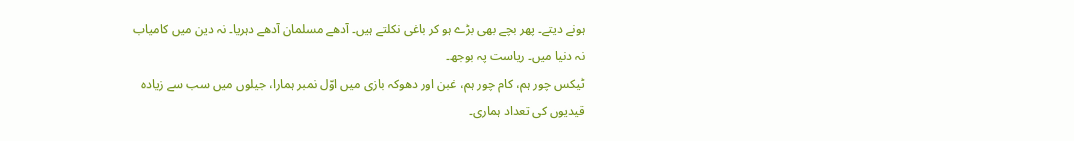ہونے دیتے۔ پھر بچے بھی بڑے ہو کر باغی نکلتے ہیں۔ آدھے مسلمان آدھے دہریا۔ نہ دین میں کامیاب نہ دنیا میں۔ ریاست پہ بوجھ۔
ٹیکس چور ہم، کام چور ہم، غبن اور دھوکہ بازی میں اوّل نمبر ہمارا، جیلوں میں سب سے زیادہ قیدیوں کی تعداد ہماری۔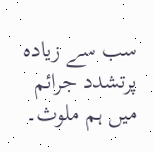سب سے زیادہ پرتشدد جرائم میں ہم ملوث۔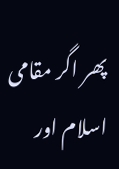پھر اگر مقامی اسلام اور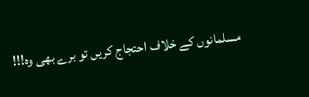مسلمانوں کے خلاف احتجاج کریں تو برے بھی وہ!!!